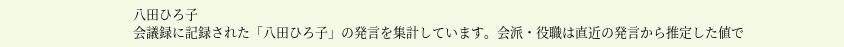八田ひろ子
会議録に記録された「八田ひろ子」の発言を集計しています。会派・役職は直近の発言から推定した値で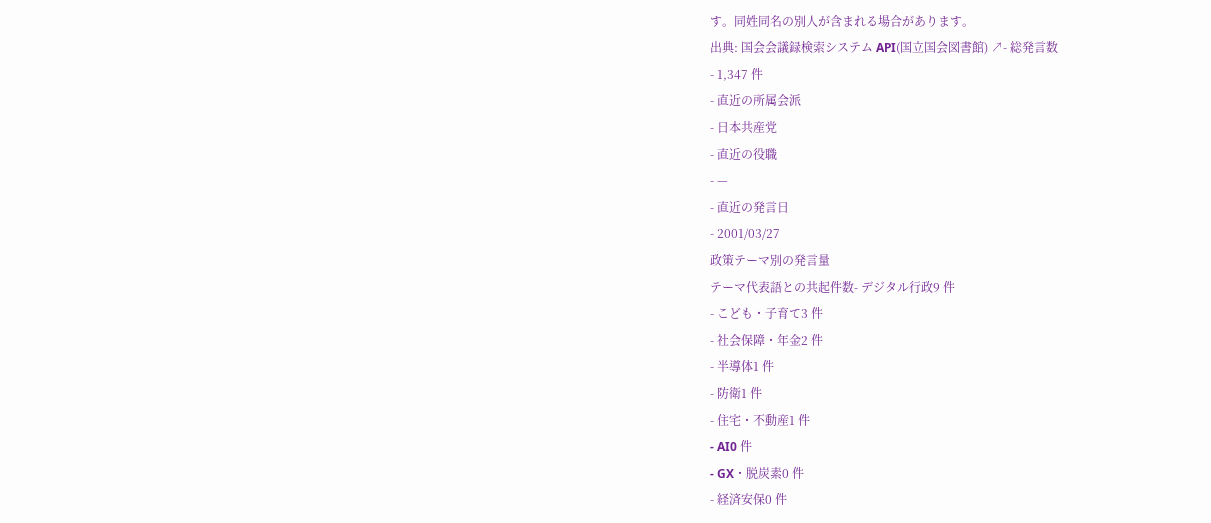す。同姓同名の別人が含まれる場合があります。
出典: 国会会議録検索システム API(国立国会図書館) ↗- 総発言数
- 1,347 件
- 直近の所属会派
- 日本共産党
- 直近の役職
- —
- 直近の発言日
- 2001/03/27
政策テーマ別の発言量
テーマ代表語との共起件数- デジタル行政9 件
- こども・子育て3 件
- 社会保障・年金2 件
- 半導体1 件
- 防衛1 件
- 住宅・不動産1 件
- AI0 件
- GX・脱炭素0 件
- 経済安保0 件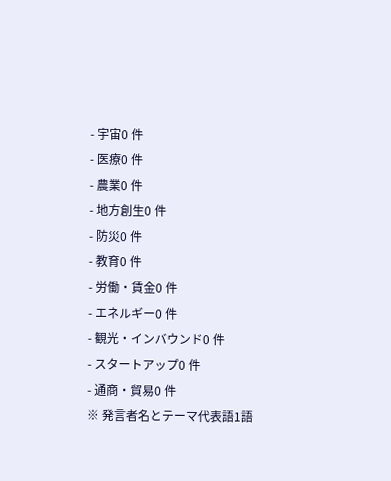- 宇宙0 件
- 医療0 件
- 農業0 件
- 地方創生0 件
- 防災0 件
- 教育0 件
- 労働・賃金0 件
- エネルギー0 件
- 観光・インバウンド0 件
- スタートアップ0 件
- 通商・貿易0 件
※ 発言者名とテーマ代表語1語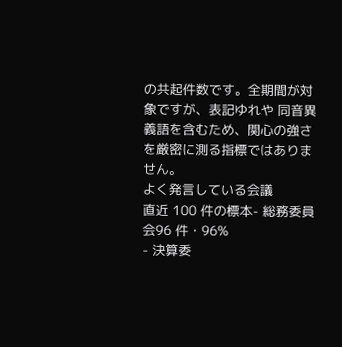の共起件数です。全期間が対象ですが、表記ゆれや 同音異義語を含むため、関心の強さを厳密に測る指標ではありません。
よく発言している会議
直近 100 件の標本- 総務委員会96 件・96%
- 決算委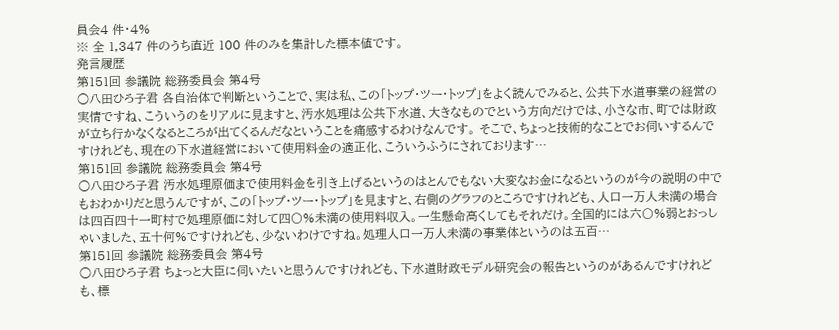員会4 件・4%
※ 全 1,347 件のうち直近 100 件のみを集計した標本値です。
発言履歴
第151回 参議院 総務委員会 第4号
○八田ひろ子君 各自治体で判断ということで、実は私、この「トップ・ツー・トップ」をよく読んでみると、公共下水道事業の経営の実情ですね、こういうのをリアルに見ますと、汚水処理は公共下水道、大きなものでという方向だけでは、小さな市、町では財政が立ち行かなくなるところが出てくるんだなということを痛感するわけなんです。 そこで、ちょっと技術的なことでお伺いするんですけれども、現在の下水道経営において使用料金の適正化、こういうふうにされております…
第151回 参議院 総務委員会 第4号
○八田ひろ子君 汚水処理原価まで使用料金を引き上げるというのはとんでもない大変なお金になるというのが今の説明の中でもおわかりだと思うんですが、この「トップ・ツー・トップ」を見ますと、右側のグラフのところですけれども、人口一万人未満の場合は四百四十一町村で処理原価に対して四〇%未満の使用料収入。一生懸命高くしてもそれだけ。全国的には六〇%弱とおっしゃいました、五十何%ですけれども、少ないわけですね。処理人口一万人未満の事業体というのは五百…
第151回 参議院 総務委員会 第4号
○八田ひろ子君 ちょっと大臣に伺いたいと思うんですけれども、下水道財政モデル研究会の報告というのがあるんですけれども、標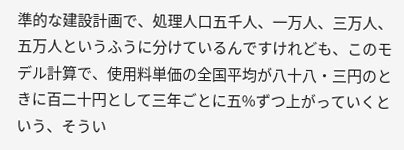準的な建設計画で、処理人口五千人、一万人、三万人、五万人というふうに分けているんですけれども、このモデル計算で、使用料単価の全国平均が八十八・三円のときに百二十円として三年ごとに五%ずつ上がっていくという、そうい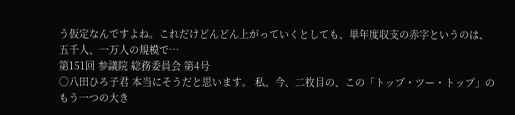う仮定なんですよね。これだけどんどん上がっていくとしても、単年度収支の赤字というのは、五千人、一万人の規模で…
第151回 参議院 総務委員会 第4号
○八田ひろ子君 本当にそうだと思います。 私、今、二枚目の、この「トップ・ツー・トップ」のもう一つの大き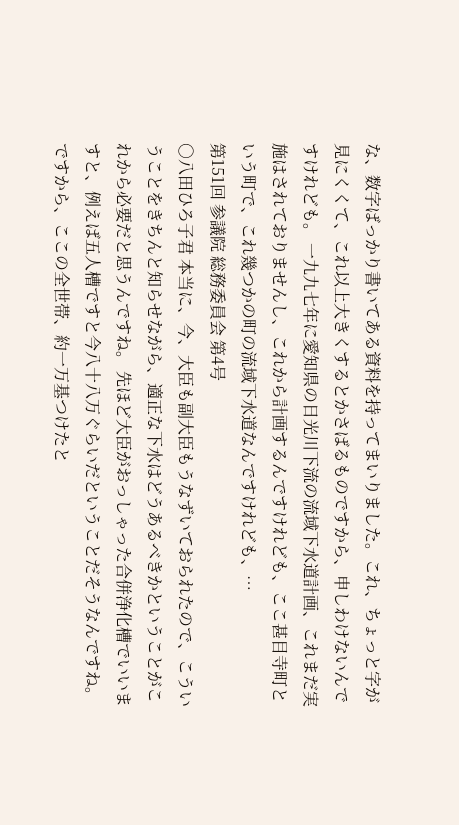な、数字ばっかり書いてある資料を持ってまいりました。これ、ちょっと字が見にくくて、これ以上大きくするとかさばるものですから、申しわけないんですけれども。 一九九七年に愛知県の日光川下流の流域下水道計画、これまだ実施はされておりませんし、これから計画するんですけれども、ここ甚目寺町という町で、これ幾つかの町の流域下水道なんですけれども、…
第151回 参議院 総務委員会 第4号
○八田ひろ子君 本当に、今、大臣も副大臣もうなずいておられたので、こういうことをきちんと知らせながら、適正な下水はどうあるべきかということがこれから必要だと思うんですね。 先ほど大臣がおっしゃった合併浄化槽でいいますと、例えば五人槽ですと今八十八万ぐらいだということだそうなんですね。ですから、ここの全世帯、約一万基つけたと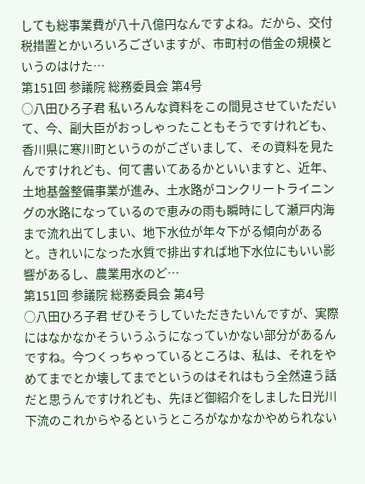しても総事業費が八十八億円なんですよね。だから、交付税措置とかいろいろございますが、市町村の借金の規模というのはけた…
第151回 参議院 総務委員会 第4号
○八田ひろ子君 私いろんな資料をこの間見させていただいて、今、副大臣がおっしゃったこともそうですけれども、香川県に寒川町というのがございまして、その資料を見たんですけれども、何て書いてあるかといいますと、近年、土地基盤整備事業が進み、土水路がコンクリートライニングの水路になっているので恵みの雨も瞬時にして瀬戸内海まで流れ出てしまい、地下水位が年々下がる傾向があると。きれいになった水質で排出すれば地下水位にもいい影響があるし、農業用水のど…
第151回 参議院 総務委員会 第4号
○八田ひろ子君 ぜひそうしていただきたいんですが、実際にはなかなかそういうふうになっていかない部分があるんですね。今つくっちゃっているところは、私は、それをやめてまでとか壊してまでというのはそれはもう全然違う話だと思うんですけれども、先ほど御紹介をしました日光川下流のこれからやるというところがなかなかやめられない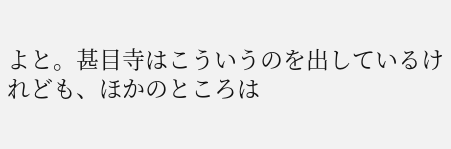よと。甚目寺はこういうのを出しているけれども、ほかのところは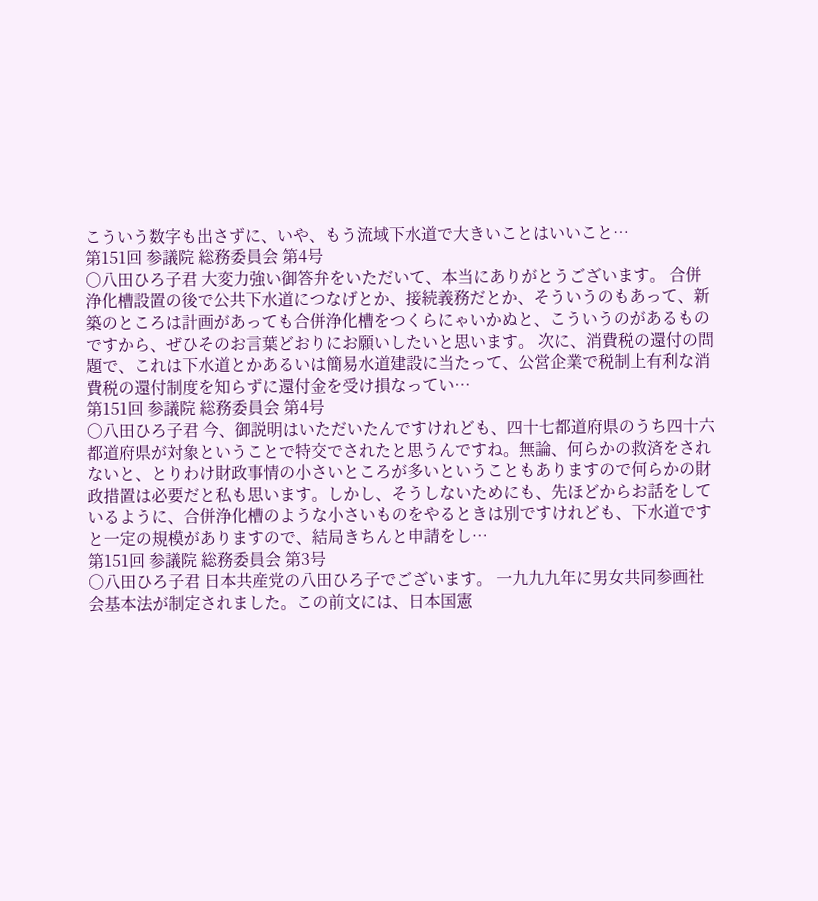こういう数字も出さずに、いや、もう流域下水道で大きいことはいいこと…
第151回 参議院 総務委員会 第4号
○八田ひろ子君 大変力強い御答弁をいただいて、本当にありがとうございます。 合併浄化槽設置の後で公共下水道につなげとか、接続義務だとか、そういうのもあって、新築のところは計画があっても合併浄化槽をつくらにゃいかぬと、こういうのがあるものですから、ぜひそのお言葉どおりにお願いしたいと思います。 次に、消費税の還付の問題で、これは下水道とかあるいは簡易水道建設に当たって、公営企業で税制上有利な消費税の還付制度を知らずに還付金を受け損なってい…
第151回 参議院 総務委員会 第4号
○八田ひろ子君 今、御説明はいただいたんですけれども、四十七都道府県のうち四十六都道府県が対象ということで特交でされたと思うんですね。無論、何らかの救済をされないと、とりわけ財政事情の小さいところが多いということもありますので何らかの財政措置は必要だと私も思います。しかし、そうしないためにも、先ほどからお話をしているように、合併浄化槽のような小さいものをやるときは別ですけれども、下水道ですと一定の規模がありますので、結局きちんと申請をし…
第151回 参議院 総務委員会 第3号
○八田ひろ子君 日本共産党の八田ひろ子でございます。 一九九九年に男女共同参画社会基本法が制定されました。この前文には、日本国憲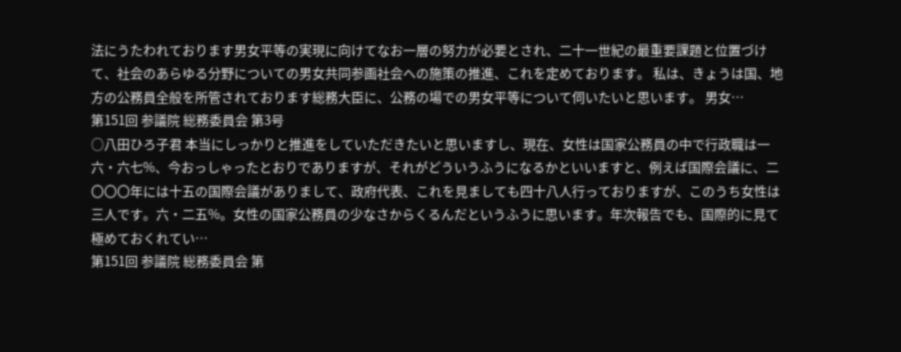法にうたわれております男女平等の実現に向けてなお一層の努力が必要とされ、二十一世紀の最重要課題と位置づけて、社会のあらゆる分野についての男女共同参画社会への施策の推進、これを定めております。 私は、きょうは国、地方の公務員全般を所管されております総務大臣に、公務の場での男女平等について伺いたいと思います。 男女…
第151回 参議院 総務委員会 第3号
○八田ひろ子君 本当にしっかりと推進をしていただきたいと思いますし、現在、女性は国家公務員の中で行政職は一六・六七%、今おっしゃったとおりでありますが、それがどういうふうになるかといいますと、例えば国際会議に、二〇〇〇年には十五の国際会議がありまして、政府代表、これを見ましても四十八人行っておりますが、このうち女性は三人です。六・二五%。女性の国家公務員の少なさからくるんだというふうに思います。年次報告でも、国際的に見て極めておくれてい…
第151回 参議院 総務委員会 第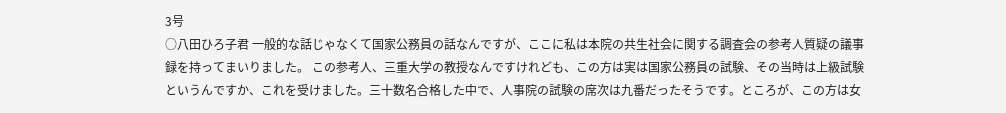3号
○八田ひろ子君 一般的な話じゃなくて国家公務員の話なんですが、ここに私は本院の共生社会に関する調査会の参考人質疑の議事録を持ってまいりました。 この参考人、三重大学の教授なんですけれども、この方は実は国家公務員の試験、その当時は上級試験というんですか、これを受けました。三十数名合格した中で、人事院の試験の席次は九番だったそうです。ところが、この方は女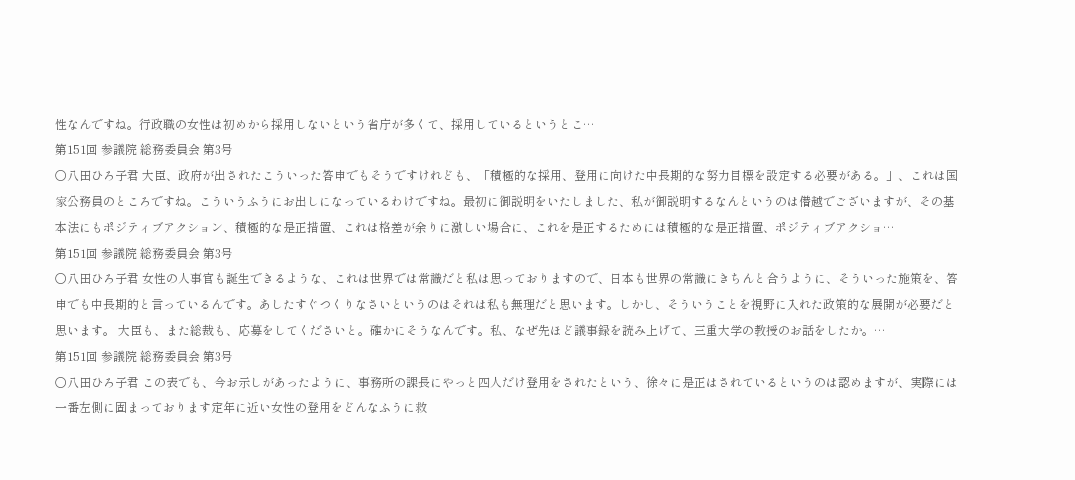性なんですね。行政職の女性は初めから採用しないという省庁が多くて、採用しているというとこ…
第151回 参議院 総務委員会 第3号
○八田ひろ子君 大臣、政府が出されたこういった答申でもそうですけれども、「積極的な採用、登用に向けた中長期的な努力目標を設定する必要がある。」、これは国家公務員のところですね。こういうふうにお出しになっているわけですね。最初に御説明をいたしました、私が御説明するなんというのは僣越でございますが、その基本法にもポジティブアクション、積極的な是正措置、これは格差が余りに激しい場合に、これを是正するためには積極的な是正措置、ポジティブアクショ…
第151回 参議院 総務委員会 第3号
○八田ひろ子君 女性の人事官も誕生できるような、これは世界では常識だと私は思っておりますので、日本も世界の常識にきちんと合うように、そういった施策を、答申でも中長期的と言っているんです。あしたすぐつくりなさいというのはそれは私も無理だと思います。しかし、そういうことを視野に入れた政策的な展開が必要だと思います。 大臣も、また総裁も、応募をしてくださいと。確かにそうなんです。私、なぜ先ほど議事録を読み上げて、三重大学の教授のお話をしたか。…
第151回 参議院 総務委員会 第3号
○八田ひろ子君 この表でも、今お示しがあったように、事務所の課長にやっと四人だけ登用をされたという、徐々に是正はされているというのは認めますが、実際には一番左側に固まっております定年に近い女性の登用をどんなふうに救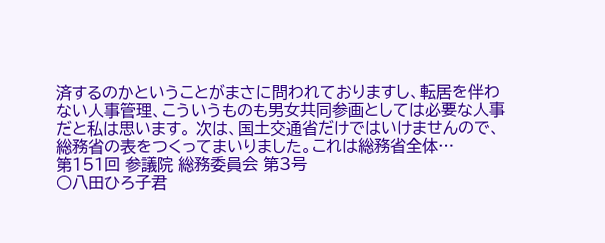済するのかということがまさに問われておりますし、転居を伴わない人事管理、こういうものも男女共同参画としては必要な人事だと私は思います。 次は、国土交通省だけではいけませんので、総務省の表をつくってまいりました。これは総務省全体…
第151回 参議院 総務委員会 第3号
○八田ひろ子君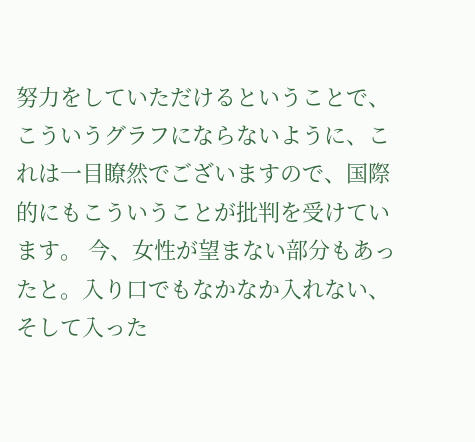努力をしていただけるということで、こういうグラフにならないように、これは一目瞭然でございますので、国際的にもこういうことが批判を受けています。 今、女性が望まない部分もあったと。入り口でもなかなか入れない、そして入った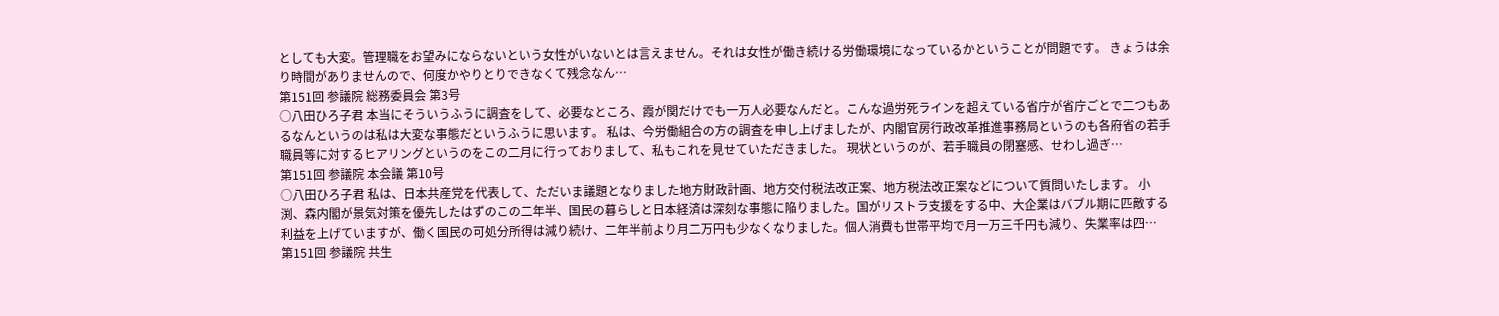としても大変。管理職をお望みにならないという女性がいないとは言えません。それは女性が働き続ける労働環境になっているかということが問題です。 きょうは余り時間がありませんので、何度かやりとりできなくて残念なん…
第151回 参議院 総務委員会 第3号
○八田ひろ子君 本当にそういうふうに調査をして、必要なところ、霞が関だけでも一万人必要なんだと。こんな過労死ラインを超えている省庁が省庁ごとで二つもあるなんというのは私は大変な事態だというふうに思います。 私は、今労働組合の方の調査を申し上げましたが、内閣官房行政改革推進事務局というのも各府省の若手職員等に対するヒアリングというのをこの二月に行っておりまして、私もこれを見せていただきました。 現状というのが、若手職員の閉塞感、せわし過ぎ…
第151回 参議院 本会議 第10号
○八田ひろ子君 私は、日本共産党を代表して、ただいま議題となりました地方財政計画、地方交付税法改正案、地方税法改正案などについて質問いたします。 小渕、森内閣が景気対策を優先したはずのこの二年半、国民の暮らしと日本経済は深刻な事態に陥りました。国がリストラ支援をする中、大企業はバブル期に匹敵する利益を上げていますが、働く国民の可処分所得は減り続け、二年半前より月二万円も少なくなりました。個人消費も世帯平均で月一万三千円も減り、失業率は四…
第151回 参議院 共生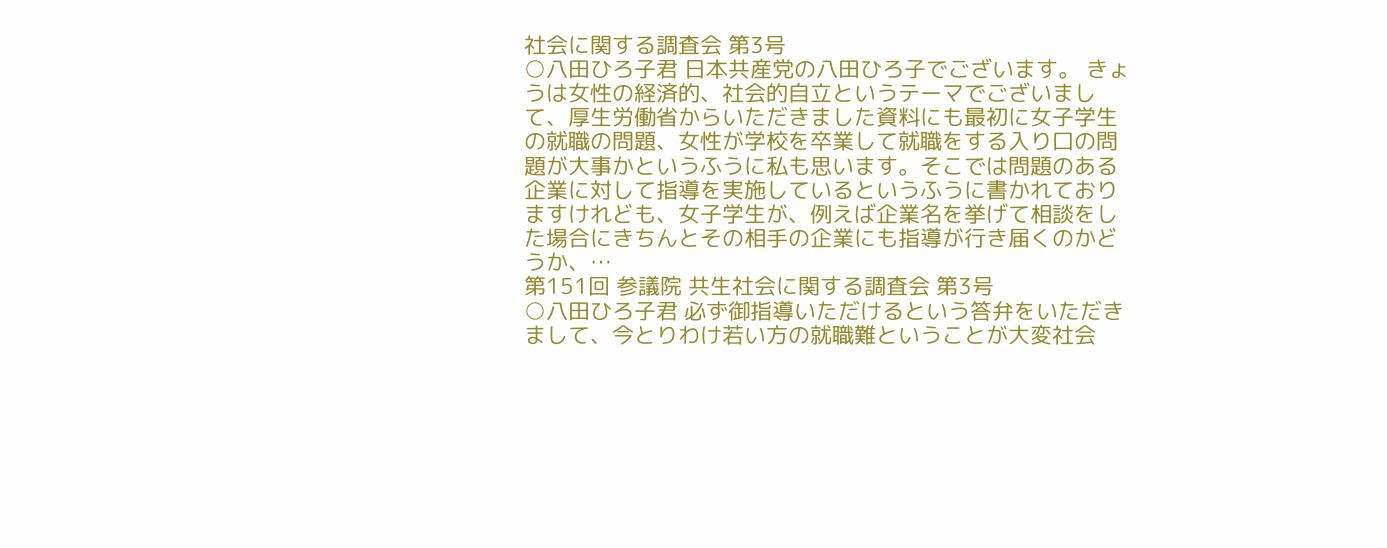社会に関する調査会 第3号
○八田ひろ子君 日本共産党の八田ひろ子でございます。 きょうは女性の経済的、社会的自立というテーマでございまして、厚生労働省からいただきました資料にも最初に女子学生の就職の問題、女性が学校を卒業して就職をする入り口の問題が大事かというふうに私も思います。そこでは問題のある企業に対して指導を実施しているというふうに書かれておりますけれども、女子学生が、例えば企業名を挙げて相談をした場合にきちんとその相手の企業にも指導が行き届くのかどうか、…
第151回 参議院 共生社会に関する調査会 第3号
○八田ひろ子君 必ず御指導いただけるという答弁をいただきまして、今とりわけ若い方の就職難ということが大変社会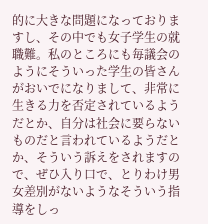的に大きな問題になっておりますし、その中でも女子学生の就職難。私のところにも毎議会のようにそういった学生の皆さんがおいでになりまして、非常に生きる力を否定されているようだとか、自分は社会に要らないものだと言われているようだとか、そういう訴えをされますので、ぜひ入り口で、とりわけ男女差別がないようなそういう指導をしっ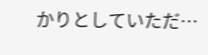かりとしていただ…